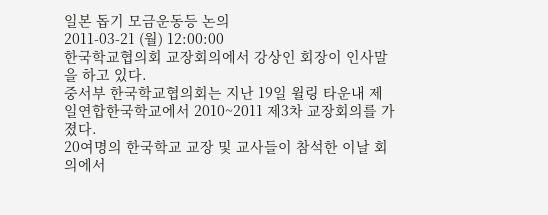일본 돕기 모금운동등 논의
2011-03-21 (월) 12:00:00
한국학교협의회 교장회의에서 강상인 회장이 인사말을 하고 있다.
중서부 한국학교협의회는 지난 19일 윌링 타운내 제일연합한국학교에서 2010~2011 제3차 교장회의를 가졌다.
20여명의 한국학교 교장 및 교사들이 참석한 이날 회의에서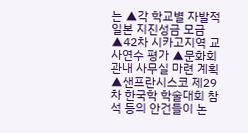는 ▲각 학교별 자발적 일본 지진성금 모금 ▲42차 시카고지역 교사연수 평가 ▲문화회관내 사무실 마련 계획 ▲샌프란시스코 제29차 한국학 학술대회 참석 등의 안건들이 논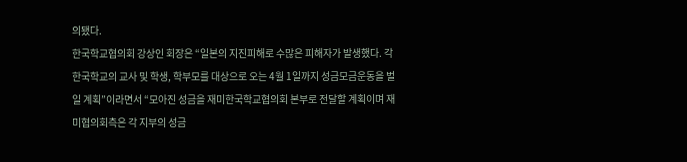의됐다.
한국학교협의회 강상인 회장은 “일본의 지진피해로 수많은 피해자가 발생했다. 각 한국학교의 교사 및 학생, 학부모를 대상으로 오는 4월 1일까지 성금모금운동을 벌일 계획”이라면서 “모아진 성금을 재미한국학교협의회 본부로 전달할 계획이며 재미협의회측은 각 지부의 성금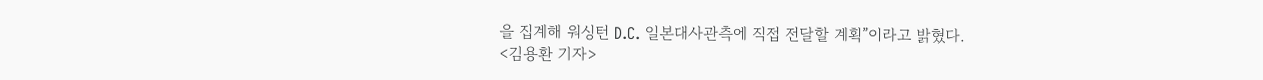을 집계해 워싱턴 D.C. 일본대사관측에 직접 전달할 계획”이라고 밝혔다.
<김용환 기자>